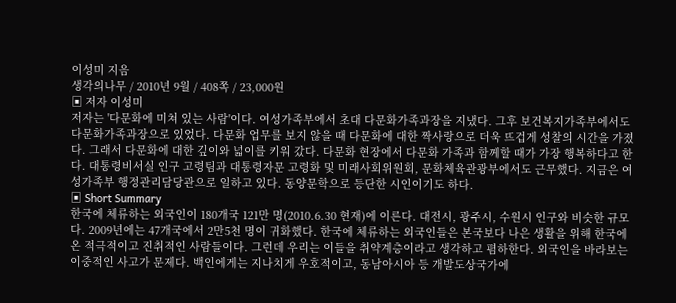이성미 지음
생각의나무 / 2010년 9월 / 408쪽 / 23,000원
▣ 저자 이성미
저자는 '다문화에 미쳐 있는 사람'이다. 여성가족부에서 초대 다문화가족과장을 지냈다. 그후 보건복지가족부에서도 다문화가족과장으로 있었다. 다문화 업무를 보지 않을 때 다문화에 대한 짝사랑으로 더욱 뜨겁게 성찰의 시간을 가졌다. 그래서 다문화에 대한 깊이와 넓이를 키워 갔다. 다문화 현장에서 다문화 가족과 함께할 때가 가장 행복하다고 한다. 대통령비서실 인구 고령팀과 대통령자문 고령화 및 미래사회위원회, 문화체육관광부에서도 근무했다. 지금은 여성가족부 행정관리담당관으로 일하고 있다. 동양문학으로 등단한 시인이기도 하다.
▣ Short Summary
한국에 체류하는 외국인이 180개국 121만 명(2010.6.30 현재)에 이른다. 대전시, 광주시, 수원시 인구와 비슷한 규모다. 2009년에는 47개국에서 2만5천 명이 귀화했다. 한국에 체류하는 외국인들은 본국보다 나은 생활을 위해 한국에 온 적극적이고 진취적인 사람들이다. 그런데 우리는 이들을 취약계층이라고 생각하고 폄하한다. 외국인을 바라보는 이중적인 사고가 문제다. 백인에게는 지나치게 우호적이고, 동남아시아 등 개발도상국가에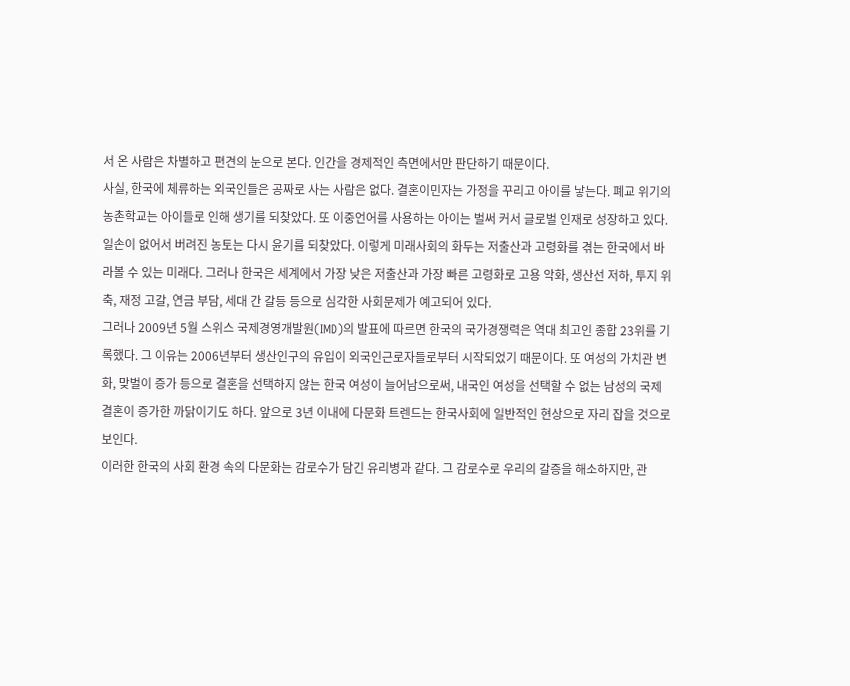서 온 사람은 차별하고 편견의 눈으로 본다. 인간을 경제적인 측면에서만 판단하기 때문이다.
사실, 한국에 체류하는 외국인들은 공짜로 사는 사람은 없다. 결혼이민자는 가정을 꾸리고 아이를 낳는다. 폐교 위기의 농촌학교는 아이들로 인해 생기를 되찾았다. 또 이중언어를 사용하는 아이는 벌써 커서 글로벌 인재로 성장하고 있다. 일손이 없어서 버려진 농토는 다시 윤기를 되찾았다. 이렇게 미래사회의 화두는 저출산과 고령화를 겪는 한국에서 바라볼 수 있는 미래다. 그러나 한국은 세계에서 가장 낮은 저출산과 가장 빠른 고령화로 고용 악화, 생산선 저하, 투지 위축, 재정 고갈, 연금 부담, 세대 간 갈등 등으로 심각한 사회문제가 예고되어 있다.
그러나 2009년 5월 스위스 국제경영개발원(IMD)의 발표에 따르면 한국의 국가경쟁력은 역대 최고인 종합 23위를 기록했다. 그 이유는 2006년부터 생산인구의 유입이 외국인근로자들로부터 시작되었기 때문이다. 또 여성의 가치관 변화, 맞벌이 증가 등으로 결혼을 선택하지 않는 한국 여성이 늘어남으로써, 내국인 여성을 선택할 수 없는 남성의 국제결혼이 증가한 까닭이기도 하다. 앞으로 3년 이내에 다문화 트렌드는 한국사회에 일반적인 현상으로 자리 잡을 것으로 보인다.
이러한 한국의 사회 환경 속의 다문화는 감로수가 담긴 유리병과 같다. 그 감로수로 우리의 갈증을 해소하지만, 관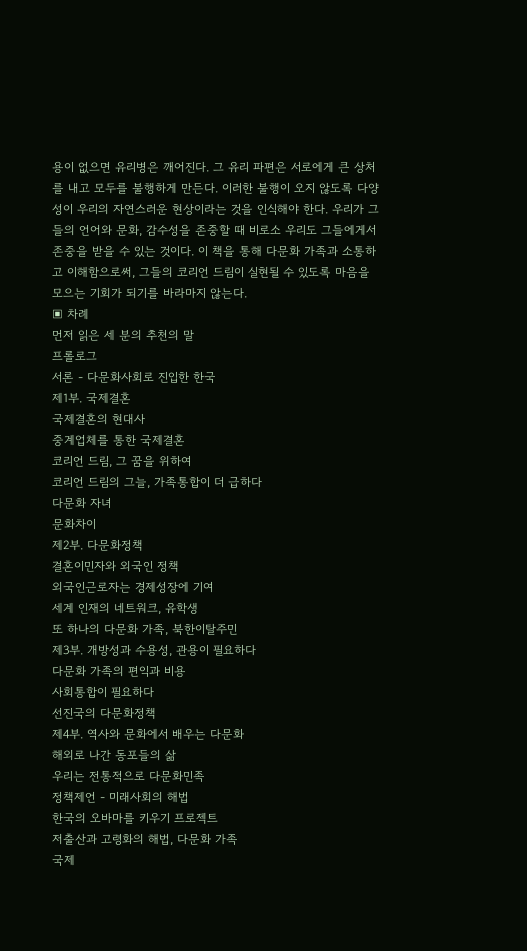용이 없으면 유리병은 깨어진다. 그 유리 파편은 서로에게 큰 상처를 내고 모두를 불행하게 만든다. 이러한 불행이 오지 않도록 다양성이 우리의 자연스러운 현상이라는 것을 인식해야 한다. 우리가 그들의 언어와 문화, 감수성을 존중할 때 비로소 우리도 그들에게서 존중을 받을 수 있는 것이다. 이 책을 통해 다문화 가족과 소통하고 이해함으로써, 그들의 코리언 드림이 실현될 수 있도록 마음을 모으는 기회가 되기를 바라마지 않는다.
▣ 차례
먼저 읽은 세 분의 추천의 말
프롤로그
서론 - 다문화사회로 진입한 한국
제1부. 국제결혼
국제결혼의 현대사
중계업체를 통한 국제결혼
코리언 드림, 그 꿈을 위하여
코리언 드림의 그늘, 가족통합이 더 급하다
다문화 자녀
문화차이
제2부. 다문화정책
결혼이민자와 외국인 정책
외국인근로자는 경제성장에 기여
세계 인재의 네트워크, 유학생
또 하나의 다문화 가족, 북한이탈주민
제3부. 개방성과 수용성, 관용이 필요하다
다문화 가족의 편익과 비용
사회통합이 필요하다
선진국의 다문화정책
제4부. 역사와 문화에서 배우는 다문화
해외로 나간 동포들의 삶
우리는 전통적으로 다문화민족
정책제언 - 미래사회의 해법
한국의 오바마를 키우기 프로젝트
저출산과 고령화의 해법, 다문화 가족
국제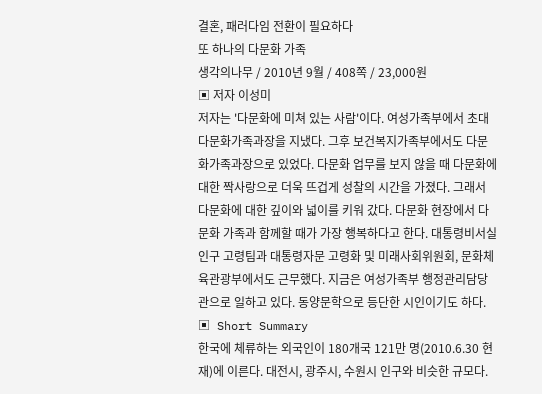결혼, 패러다임 전환이 필요하다
또 하나의 다문화 가족
생각의나무 / 2010년 9월 / 408쪽 / 23,000원
▣ 저자 이성미
저자는 '다문화에 미쳐 있는 사람'이다. 여성가족부에서 초대 다문화가족과장을 지냈다. 그후 보건복지가족부에서도 다문화가족과장으로 있었다. 다문화 업무를 보지 않을 때 다문화에 대한 짝사랑으로 더욱 뜨겁게 성찰의 시간을 가졌다. 그래서 다문화에 대한 깊이와 넓이를 키워 갔다. 다문화 현장에서 다문화 가족과 함께할 때가 가장 행복하다고 한다. 대통령비서실 인구 고령팀과 대통령자문 고령화 및 미래사회위원회, 문화체육관광부에서도 근무했다. 지금은 여성가족부 행정관리담당관으로 일하고 있다. 동양문학으로 등단한 시인이기도 하다.
▣ Short Summary
한국에 체류하는 외국인이 180개국 121만 명(2010.6.30 현재)에 이른다. 대전시, 광주시, 수원시 인구와 비슷한 규모다.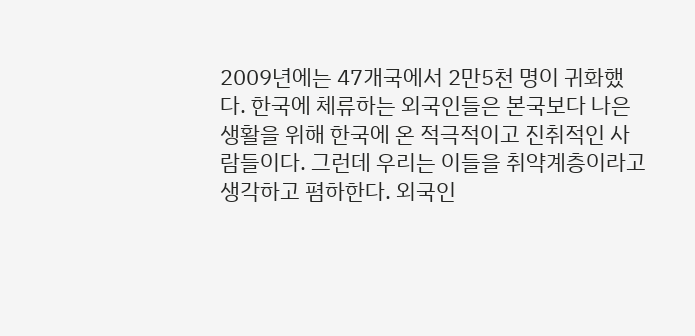2009년에는 47개국에서 2만5천 명이 귀화했다. 한국에 체류하는 외국인들은 본국보다 나은 생활을 위해 한국에 온 적극적이고 진취적인 사람들이다. 그런데 우리는 이들을 취약계층이라고 생각하고 폄하한다. 외국인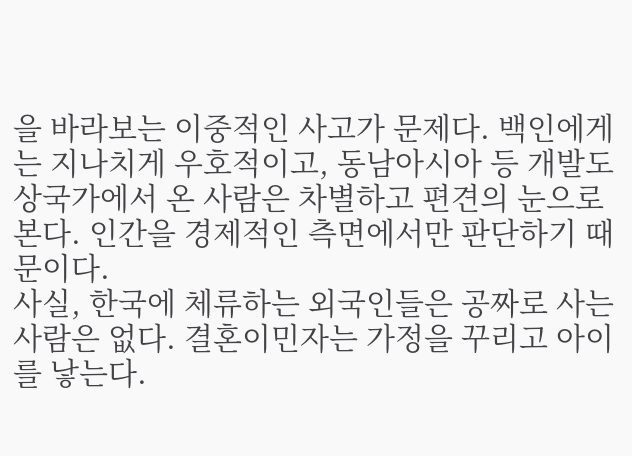을 바라보는 이중적인 사고가 문제다. 백인에게는 지나치게 우호적이고, 동남아시아 등 개발도상국가에서 온 사람은 차별하고 편견의 눈으로 본다. 인간을 경제적인 측면에서만 판단하기 때문이다.
사실, 한국에 체류하는 외국인들은 공짜로 사는 사람은 없다. 결혼이민자는 가정을 꾸리고 아이를 낳는다.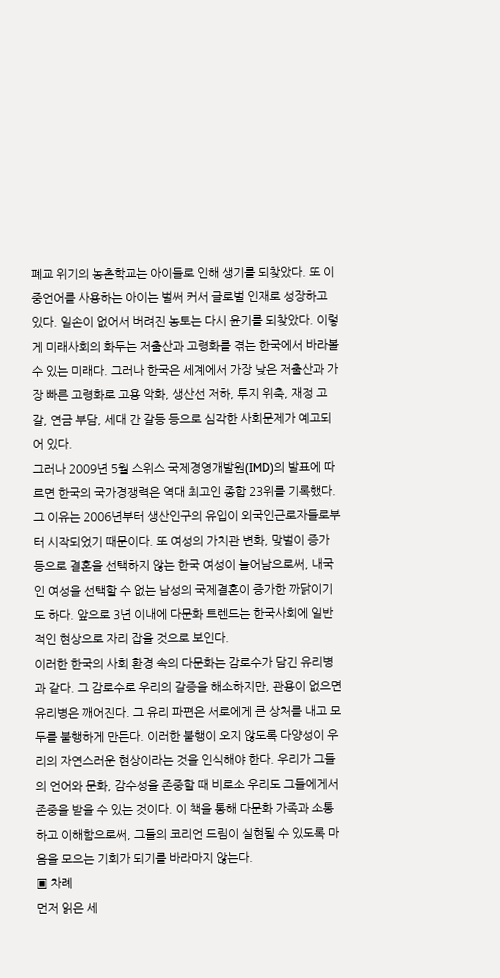폐교 위기의 농촌학교는 아이들로 인해 생기를 되찾았다. 또 이중언어를 사용하는 아이는 벌써 커서 글로벌 인재로 성장하고 있다. 일손이 없어서 버려진 농토는 다시 윤기를 되찾았다. 이렇게 미래사회의 화두는 저출산과 고령화를 겪는 한국에서 바라볼 수 있는 미래다. 그러나 한국은 세계에서 가장 낮은 저출산과 가장 빠른 고령화로 고용 악화, 생산선 저하, 투지 위축, 재정 고갈, 연금 부담, 세대 간 갈등 등으로 심각한 사회문제가 예고되어 있다.
그러나 2009년 5월 스위스 국제경영개발원(IMD)의 발표에 따르면 한국의 국가경쟁력은 역대 최고인 종합 23위를 기록했다. 그 이유는 2006년부터 생산인구의 유입이 외국인근로자들로부터 시작되었기 때문이다. 또 여성의 가치관 변화, 맞벌이 증가 등으로 결혼을 선택하지 않는 한국 여성이 늘어남으로써, 내국인 여성을 선택할 수 없는 남성의 국제결혼이 증가한 까닭이기도 하다. 앞으로 3년 이내에 다문화 트렌드는 한국사회에 일반적인 현상으로 자리 잡을 것으로 보인다.
이러한 한국의 사회 환경 속의 다문화는 감로수가 담긴 유리병과 같다. 그 감로수로 우리의 갈증을 해소하지만, 관용이 없으면 유리병은 깨어진다. 그 유리 파편은 서로에게 큰 상처를 내고 모두를 불행하게 만든다. 이러한 불행이 오지 않도록 다양성이 우리의 자연스러운 현상이라는 것을 인식해야 한다. 우리가 그들의 언어와 문화, 감수성을 존중할 때 비로소 우리도 그들에게서 존중을 받을 수 있는 것이다. 이 책을 통해 다문화 가족과 소통하고 이해함으로써, 그들의 코리언 드림이 실현될 수 있도록 마음을 모으는 기회가 되기를 바라마지 않는다.
▣ 차례
먼저 읽은 세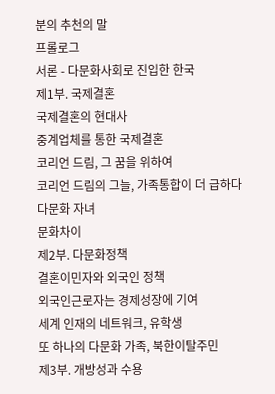분의 추천의 말
프롤로그
서론 - 다문화사회로 진입한 한국
제1부. 국제결혼
국제결혼의 현대사
중계업체를 통한 국제결혼
코리언 드림, 그 꿈을 위하여
코리언 드림의 그늘, 가족통합이 더 급하다
다문화 자녀
문화차이
제2부. 다문화정책
결혼이민자와 외국인 정책
외국인근로자는 경제성장에 기여
세계 인재의 네트워크, 유학생
또 하나의 다문화 가족, 북한이탈주민
제3부. 개방성과 수용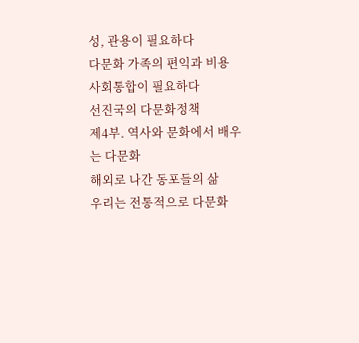성, 관용이 필요하다
다문화 가족의 편익과 비용
사회통합이 필요하다
선진국의 다문화정책
제4부. 역사와 문화에서 배우는 다문화
해외로 나간 동포들의 삶
우리는 전통적으로 다문화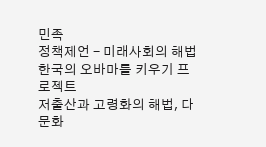민족
정책제언 - 미래사회의 해법
한국의 오바마를 키우기 프로젝트
저출산과 고령화의 해법, 다문화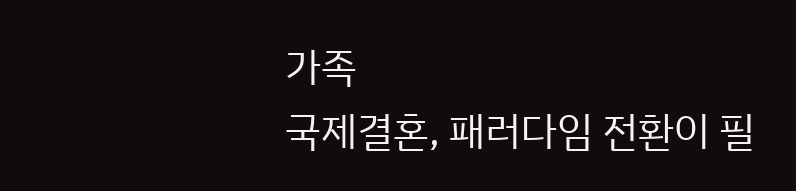가족
국제결혼, 패러다임 전환이 필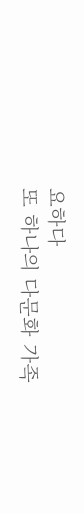요하다
또 하나의 다문화 가족